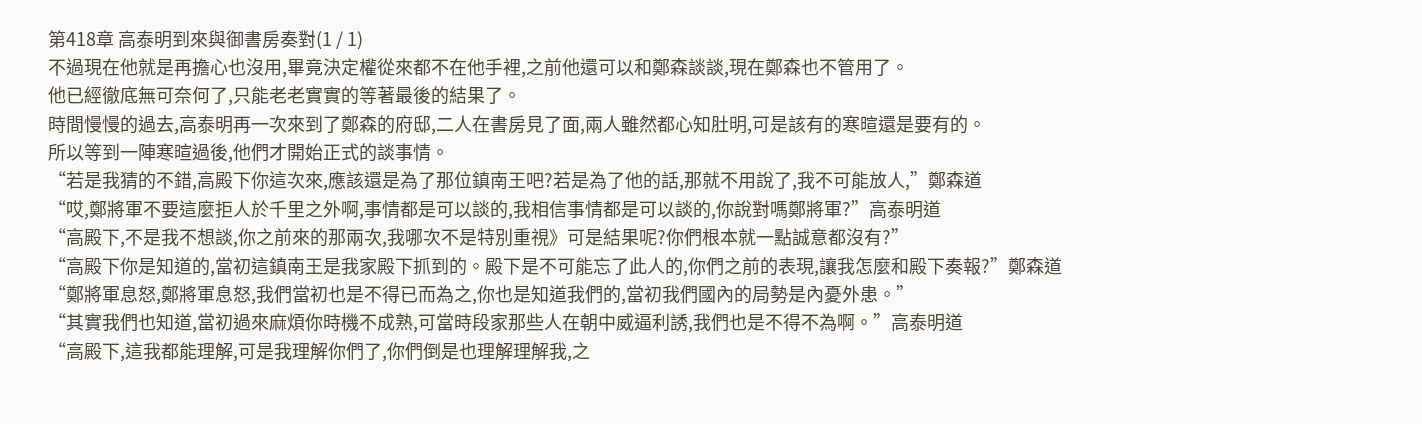第418章 高泰明到來與御書房奏對(1 / 1)
不過現在他就是再擔心也沒用,畢竟決定權從來都不在他手裡,之前他還可以和鄭森談談,現在鄭森也不管用了。
他已經徹底無可奈何了,只能老老實實的等著最後的結果了。
時間慢慢的過去,高泰明再一次來到了鄭森的府邸,二人在書房見了面,兩人雖然都心知肚明,可是該有的寒暄還是要有的。
所以等到一陣寒暄過後,他們才開始正式的談事情。
“若是我猜的不錯,高殿下你這次來,應該還是為了那位鎮南王吧?若是為了他的話,那就不用說了,我不可能放人,”鄭森道
“哎,鄭將軍不要這麼拒人於千里之外啊,事情都是可以談的,我相信事情都是可以談的,你說對嗎鄭將軍?”高泰明道
“高殿下,不是我不想談,你之前來的那兩次,我哪次不是特別重視》可是結果呢?你們根本就一點誠意都沒有?”
“高殿下你是知道的,當初這鎮南王是我家殿下抓到的。殿下是不可能忘了此人的,你們之前的表現,讓我怎麼和殿下奏報?”鄭森道
“鄭將軍息怒,鄭將軍息怒,我們當初也是不得已而為之,你也是知道我們的,當初我們國內的局勢是內憂外患。”
“其實我們也知道,當初過來麻煩你時機不成熟,可當時段家那些人在朝中威逼利誘,我們也是不得不為啊。”高泰明道
“高殿下,這我都能理解,可是我理解你們了,你們倒是也理解理解我,之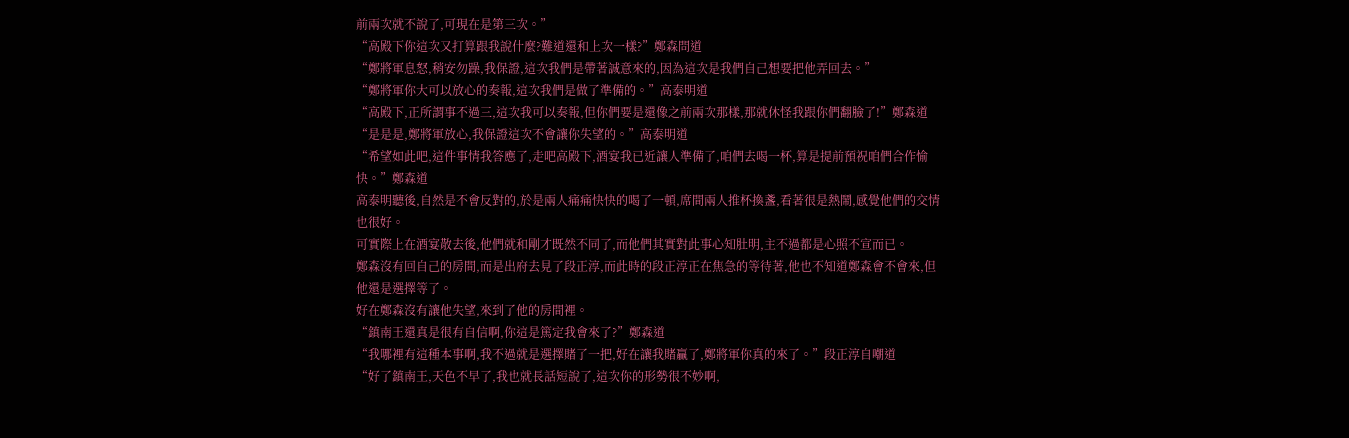前兩次就不說了,可現在是第三次。”
“高殿下你這次又打算跟我說什麼?難道還和上次一樣?”鄭森問道
“鄭將軍息怒,稍安勿躁,我保證,這次我們是帶著誠意來的,因為這次是我們自己想要把他弄回去。”
“鄭將軍你大可以放心的奏報,這次我們是做了準備的。”高泰明道
“高殿下,正所謂事不過三,這次我可以奏報,但你們要是還像之前兩次那樣,那就休怪我跟你們翻臉了!”鄭森道
“是是是,鄭將軍放心,我保證這次不會讓你失望的。”高泰明道
“希望如此吧,這件事情我答應了,走吧高殿下,酒宴我已近讓人準備了,咱們去喝一杯,算是提前預祝咱們合作愉快。”鄭森道
高泰明聽後,自然是不會反對的,於是兩人痛痛快快的喝了一頓,席間兩人推杯換盞,看著很是熱鬧,感覺他們的交情也很好。
可實際上在酒宴散去後,他們就和剛才既然不同了,而他們其實對此事心知肚明,主不過都是心照不宣而已。
鄭森沒有回自己的房間,而是出府去見了段正淳,而此時的段正淳正在焦急的等待著,他也不知道鄭森會不會來,但他還是選擇等了。
好在鄭森沒有讓他失望,來到了他的房間裡。
“鎮南王還真是很有自信啊,你這是篤定我會來了?”鄭森道
“我哪裡有這種本事啊,我不過就是選擇賭了一把,好在讓我賭贏了,鄭將軍你真的來了。”段正淳自嘲道
“好了鎮南王,天色不早了,我也就長話短說了,這次你的形勢很不妙啊,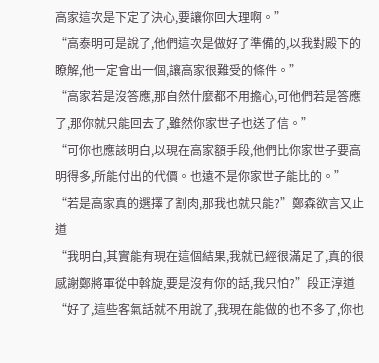高家這次是下定了決心,要讓你回大理啊。”
“高泰明可是說了,他們這次是做好了準備的,以我對殿下的瞭解,他一定會出一個,讓高家很難受的條件。”
“高家若是沒答應,那自然什麼都不用擔心,可他們若是答應了,那你就只能回去了,雖然你家世子也送了信。”
“可你也應該明白,以現在高家額手段,他們比你家世子要高明得多,所能付出的代價。也遠不是你家世子能比的。”
“若是高家真的選擇了割肉,那我也就只能?”鄭森欲言又止道
“我明白,其實能有現在這個結果,我就已經很滿足了,真的很感謝鄭將軍從中斡旋,要是沒有你的話,我只怕?”段正淳道
“好了,這些客氣話就不用說了,我現在能做的也不多了,你也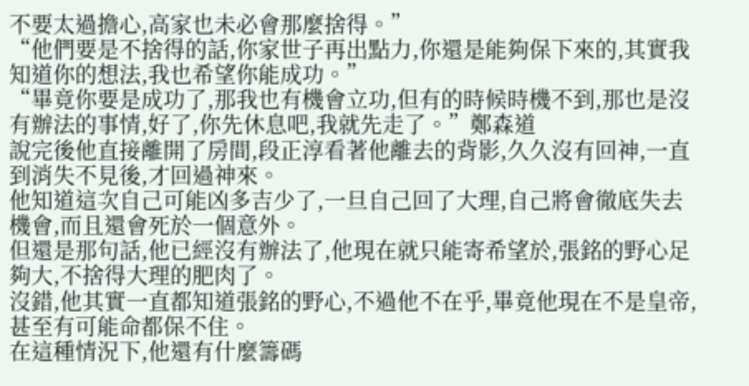不要太過擔心,高家也未必會那麼捨得。”
“他們要是不捨得的話,你家世子再出點力,你還是能夠保下來的,其實我知道你的想法,我也希望你能成功。”
“畢竟你要是成功了,那我也有機會立功,但有的時候時機不到,那也是沒有辦法的事情,好了,你先休息吧,我就先走了。”鄭森道
說完後他直接離開了房間,段正淳看著他離去的背影,久久沒有回神,一直到消失不見後,才回過神來。
他知道這次自己可能凶多吉少了,一旦自己回了大理,自己將會徹底失去機會,而且還會死於一個意外。
但還是那句話,他已經沒有辦法了,他現在就只能寄希望於,張銘的野心足夠大,不捨得大理的肥肉了。
沒錯,他其實一直都知道張銘的野心,不過他不在乎,畢竟他現在不是皇帝,甚至有可能命都保不住。
在這種情況下,他還有什麼籌碼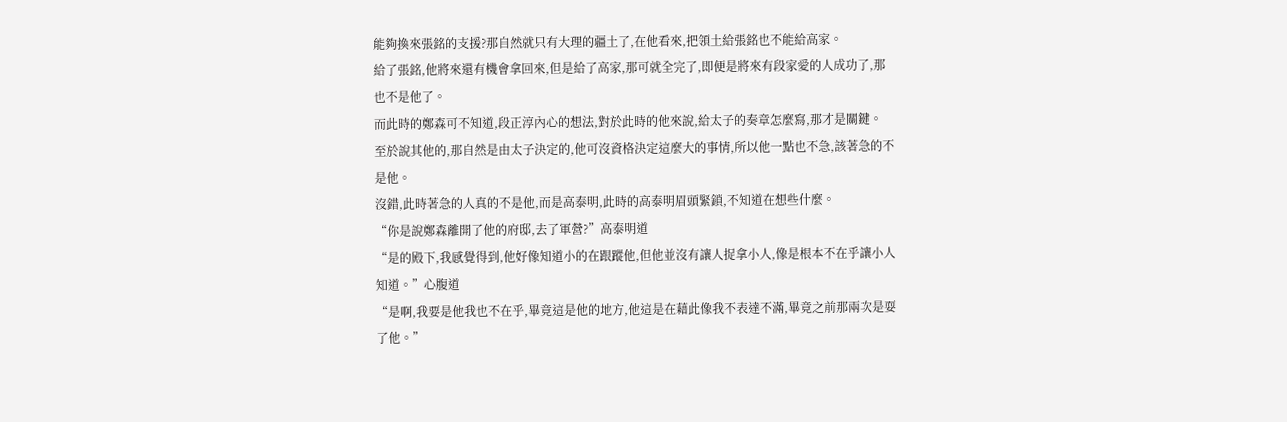能夠換來張銘的支援?那自然就只有大理的疆土了,在他看來,把領土給張銘也不能給高家。
給了張銘,他將來還有機會拿回來,但是給了高家,那可就全完了,即便是將來有段家愛的人成功了,那也不是他了。
而此時的鄭森可不知道,段正淳內心的想法,對於此時的他來說,給太子的奏章怎麼寫,那才是關鍵。
至於說其他的,那自然是由太子決定的,他可沒資格決定這麼大的事情,所以他一點也不急,該著急的不是他。
沒錯,此時著急的人真的不是他,而是高泰明,此時的高泰明眉頭緊鎖,不知道在想些什麼。
“你是說鄭森離開了他的府邸,去了軍營?”高泰明道
“是的殿下,我感覺得到,他好像知道小的在跟蹤他,但他並沒有讓人捉拿小人,像是根本不在乎讓小人知道。”心腹道
“是啊,我要是他我也不在乎,畢竟這是他的地方,他這是在藉此像我不表達不滿,畢竟之前那兩次是耍了他。”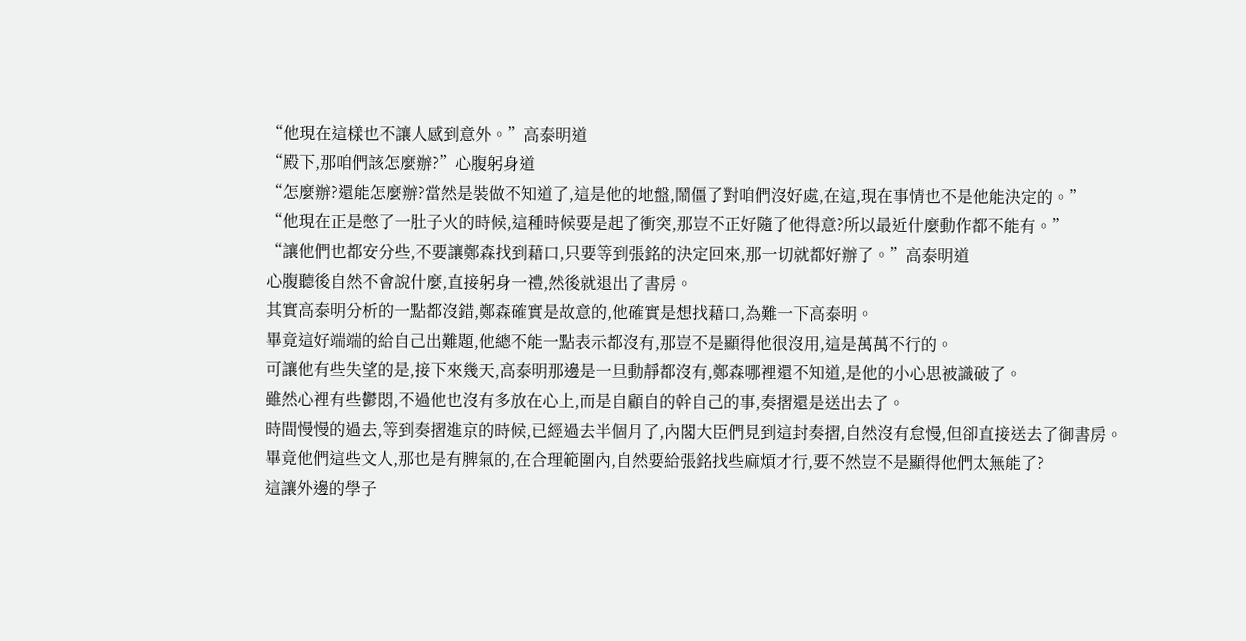“他現在這樣也不讓人感到意外。”高泰明道
“殿下,那咱們該怎麼辦?”心腹躬身道
“怎麼辦?還能怎麼辦?當然是裝做不知道了,這是他的地盤,鬧僵了對咱們沒好處,在這,現在事情也不是他能決定的。”
“他現在正是憋了一肚子火的時候,這種時候要是起了衝突,那豈不正好隨了他得意?所以最近什麼動作都不能有。”
“讓他們也都安分些,不要讓鄭森找到藉口,只要等到張銘的決定回來,那一切就都好辦了。”高泰明道
心腹聽後自然不會說什麼,直接躬身一禮,然後就退出了書房。
其實高泰明分析的一點都沒錯,鄭森確實是故意的,他確實是想找藉口,為難一下高泰明。
畢竟這好端端的給自己出難題,他總不能一點表示都沒有,那豈不是顯得他很沒用,這是萬萬不行的。
可讓他有些失望的是,接下來幾天,高泰明那邊是一旦動靜都沒有,鄭森哪裡還不知道,是他的小心思被識破了。
雖然心裡有些鬱悶,不過他也沒有多放在心上,而是自顧自的幹自己的事,奏摺還是送出去了。
時間慢慢的過去,等到奏摺進京的時候,已經過去半個月了,內閣大臣們見到這封奏摺,自然沒有怠慢,但卻直接送去了御書房。
畢竟他們這些文人,那也是有脾氣的,在合理範圍內,自然要給張銘找些麻煩才行,要不然豈不是顯得他們太無能了?
這讓外邊的學子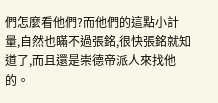們怎麼看他們?而他們的這點小計量,自然也瞞不過張銘,很快張銘就知道了,而且還是崇德帝派人來找他的。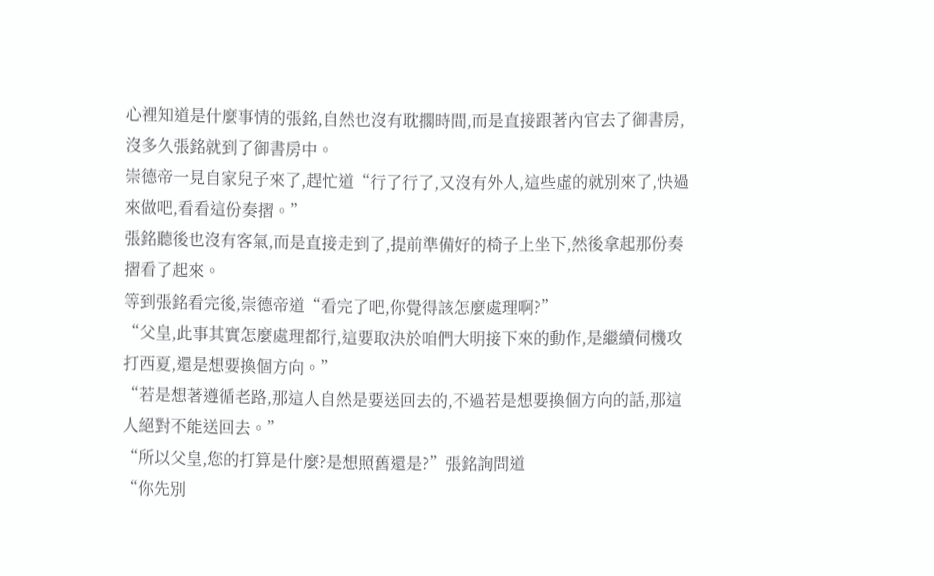心裡知道是什麼事情的張銘,自然也沒有耽擱時間,而是直接跟著內官去了御書房,沒多久張銘就到了御書房中。
崇德帝一見自家兒子來了,趕忙道“行了行了,又沒有外人,這些虛的就別來了,快過來做吧,看看這份奏摺。”
張銘聽後也沒有客氣,而是直接走到了,提前準備好的椅子上坐下,然後拿起那份奏摺看了起來。
等到張銘看完後,崇德帝道“看完了吧,你覺得該怎麼處理啊?”
“父皇,此事其實怎麼處理都行,這要取決於咱們大明接下來的動作,是繼續伺機攻打西夏,還是想要換個方向。”
“若是想著遵循老路,那這人自然是要送回去的,不過若是想要換個方向的話,那這人絕對不能送回去。”
“所以父皇,您的打算是什麼?是想照舊還是?”張銘詢問道
“你先別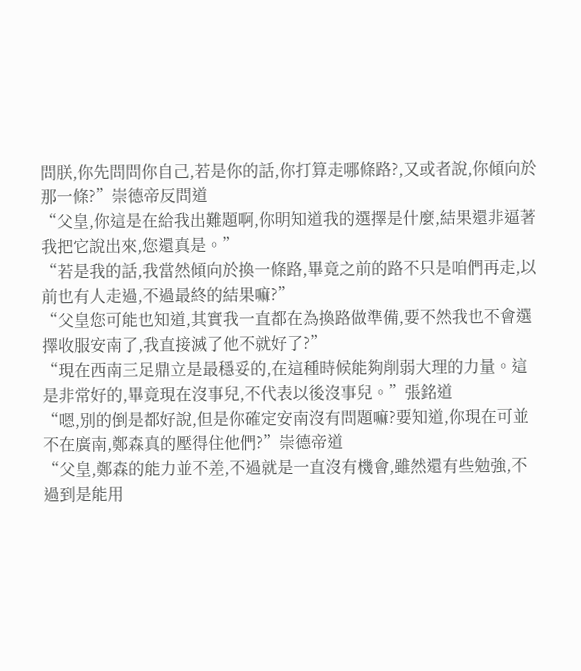問朕,你先問問你自己,若是你的話,你打算走哪條路?,又或者說,你傾向於那一條?”崇德帝反問道
“父皇,你這是在給我出難題啊,你明知道我的選擇是什麼,結果還非逼著我把它說出來,您還真是。”
“若是我的話,我當然傾向於換一條路,畢竟之前的路不只是咱們再走,以前也有人走過,不過最終的結果嘛?”
“父皇您可能也知道,其實我一直都在為換路做準備,要不然我也不會選擇收服安南了,我直接滅了他不就好了?”
“現在西南三足鼎立是最穩妥的,在這種時候能夠削弱大理的力量。這是非常好的,畢竟現在沒事兒,不代表以後沒事兒。”張銘道
“嗯,別的倒是都好說,但是你確定安南沒有問題嘛?要知道,你現在可並不在廣南,鄭森真的壓得住他們?”崇德帝道
“父皇,鄭森的能力並不差,不過就是一直沒有機會,雖然還有些勉強,不過到是能用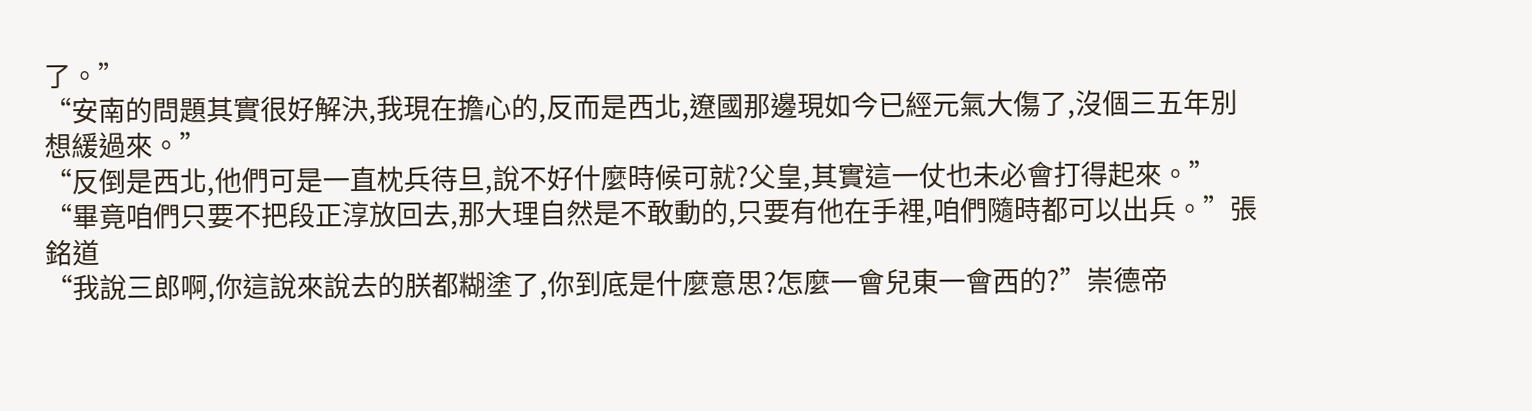了。”
“安南的問題其實很好解決,我現在擔心的,反而是西北,遼國那邊現如今已經元氣大傷了,沒個三五年別想緩過來。”
“反倒是西北,他們可是一直枕兵待旦,說不好什麼時候可就?父皇,其實這一仗也未必會打得起來。”
“畢竟咱們只要不把段正淳放回去,那大理自然是不敢動的,只要有他在手裡,咱們隨時都可以出兵。”張銘道
“我說三郎啊,你這說來說去的朕都糊塗了,你到底是什麼意思?怎麼一會兒東一會西的?”崇德帝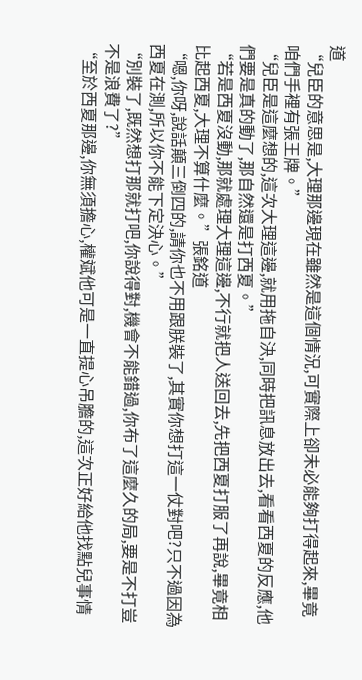道
“兒臣的意思是,大理那邊現在雖然是這個情況,可實際上卻未必能夠打得起來,畢竟咱們手裡有張王牌。”
“兒臣是這麼想的,這次大理這邊,就用拖自決,同時把訊息放出去,看看西夏的反應,他們要是真的動了,那自然還是打西夏。”
“若是西夏沒動,那就處理大理這邊,不行就把人送回去,先把西夏打服了再說,畢竟相比起西夏,大理不算什麼。”張銘道
“嗯,你呀,說話顛三倒四的,請你也不用跟朕裝了,其實你想打這一仗對吧?只不過因為西夏在測,所以你不能下定決心。”
“別裝了,既然想打那就打吧,你說得對,機會不能錯過,你布了這麼久的局,要是不打豈不是浪費了?”
“至於西夏那邊,你無須擔心,權斌他可是一直提心吊膽的,這次正好給他找點兒事情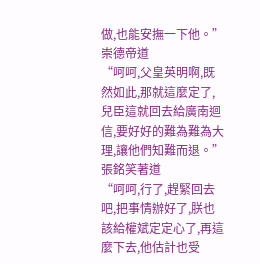做,也能安撫一下他。”崇德帝道
“呵呵,父皇英明啊,既然如此,那就這麼定了,兒臣這就回去給廣南迴信,要好好的難為難為大理,讓他們知難而退。”張銘笑著道
“呵呵,行了,趕緊回去吧,把事情辦好了,朕也該給權斌定定心了,再這麼下去,他估計也受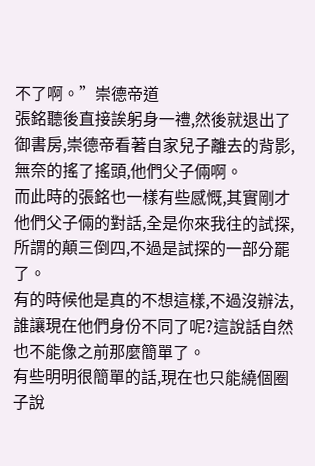不了啊。”崇德帝道
張銘聽後直接誒躬身一禮,然後就退出了御書房,崇德帝看著自家兒子離去的背影,無奈的搖了搖頭,他們父子倆啊。
而此時的張銘也一樣有些感慨,其實剛才他們父子倆的對話,全是你來我往的試探,所謂的顛三倒四,不過是試探的一部分罷了。
有的時候他是真的不想這樣,不過沒辦法,誰讓現在他們身份不同了呢?這說話自然也不能像之前那麼簡單了。
有些明明很簡單的話,現在也只能繞個圈子說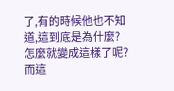了,有的時候他也不知道,這到底是為什麼?怎麼就變成這樣了呢?
而這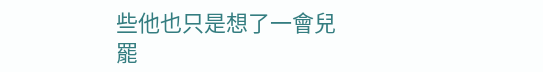些他也只是想了一會兒罷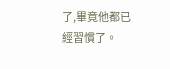了,畢竟他都已經習慣了。